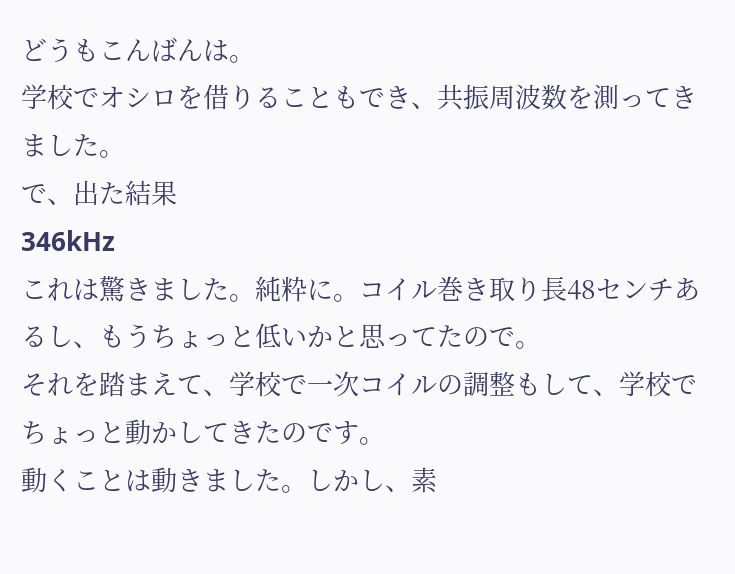どうもこんばんは。
学校でオシロを借りることもでき、共振周波数を測ってきました。
で、出た結果
346kHz
これは驚きました。純粋に。コイル巻き取り長48センチあるし、もうちょっと低いかと思ってたので。
それを踏まえて、学校で一次コイルの調整もして、学校でちょっと動かしてきたのです。
動くことは動きました。しかし、素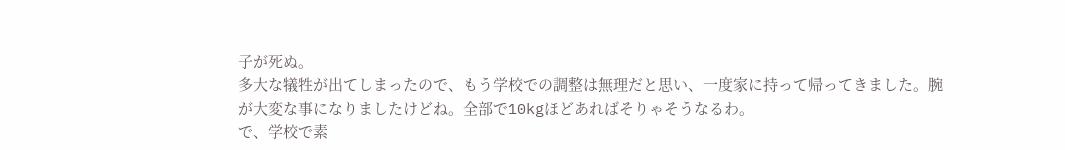子が死ぬ。
多大な犠牲が出てしまったので、もう学校での調整は無理だと思い、一度家に持って帰ってきました。腕が大変な事になりましたけどね。全部で10kgほどあればそりゃそうなるわ。
で、学校で素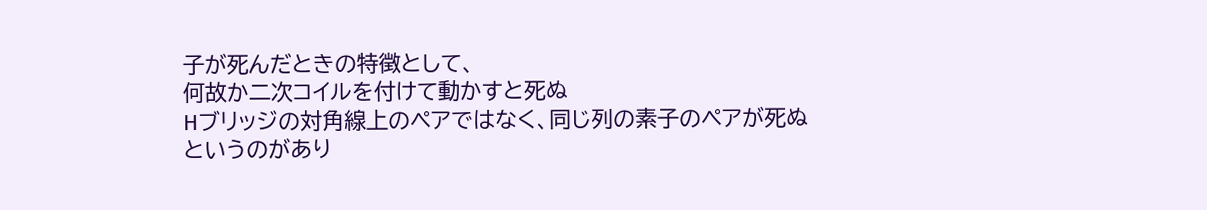子が死んだときの特徴として、
何故か二次コイルを付けて動かすと死ぬ
Hブリッジの対角線上のペアではなく、同じ列の素子のペアが死ぬ
というのがあり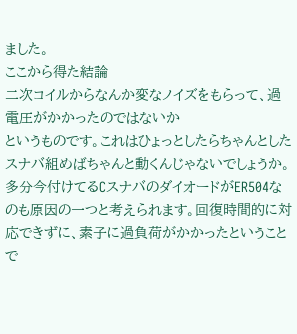ました。
ここから得た結論
二次コイルからなんか変なノイズをもらって、過電圧がかかったのではないか
というものです。これはひょっとしたらちゃんとしたスナバ組めばちゃんと動くんじゃないでしょうか。多分今付けてるCスナバのダイオードがER504なのも原因の一つと考えられます。回復時間的に対応できずに、素子に過負荷がかかったということで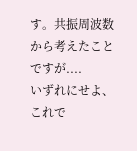す。共振周波数から考えたことですが....
いずれにせよ、これで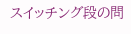スイッチング段の問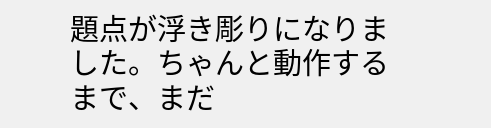題点が浮き彫りになりました。ちゃんと動作するまで、まだ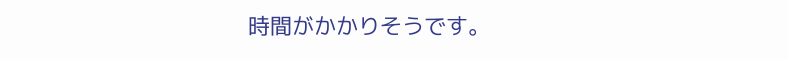時間がかかりそうです。